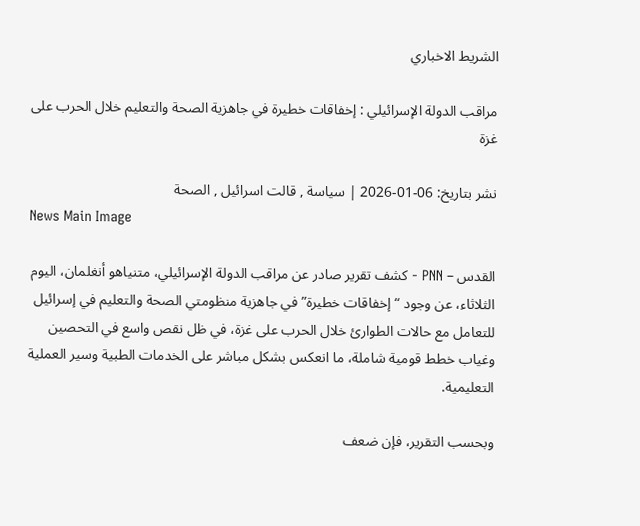الشريط الاخباري

مراقب الدولة الإسرائيلي : إخفاقات خطيرة في جاهزية الصحة والتعليم خلال الحرب على غزة

نشر بتاريخ: 06-01-2026 | سياسة , قالت اسرائيل , الصحة
News Main Image

القدس – PNN - كشف تقرير صادر عن مراقب الدولة الإسرائيلي، متنياهو أنغلمان، اليوم الثلاثاء، عن وجود “إخفاقات خطيرة” في جاهزية منظومتي الصحة والتعليم في إسرائيل للتعامل مع حالات الطوارئ خلال الحرب على غزة، في ظل نقص واسع في التحصين وغياب خطط قومية شاملة، ما انعكس بشكل مباشر على الخدمات الطبية وسير العملية التعليمية.

وبحسب التقرير، فإن ضعف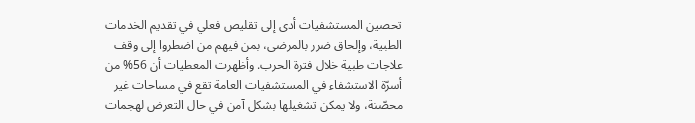تحصين المستشفيات أدى إلى تقليص فعلي في تقديم الخدمات الطبية، وإلحاق ضرر بالمرضى، بمن فيهم من اضطروا إلى وقف علاجات طبية خلال فترة الحرب. وأظهرت المعطيات أن 56% من أسرّة الاستشفاء في المستشفيات العامة تقع في مساحات غير محصّنة، ولا يمكن تشغيلها بشكل آمن في حال التعرض لهجمات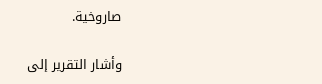صاروخية.

وأشار التقرير إلى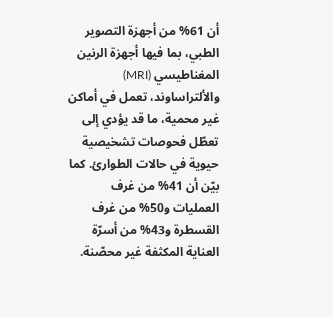أن 61% من أجهزة التصوير الطبي، بما فيها أجهزة الرنين المغناطيسي (MRI) والألتراساوند، تعمل في أماكن غير محمية، ما قد يؤدي إلى تعطّل فحوصات تشخيصية حيوية في حالات الطوارئ. كما بيّن أن 41% من غرف العمليات و50% من غرف القسطرة و43% من أسرّة العناية المكثفة غير محصّنة.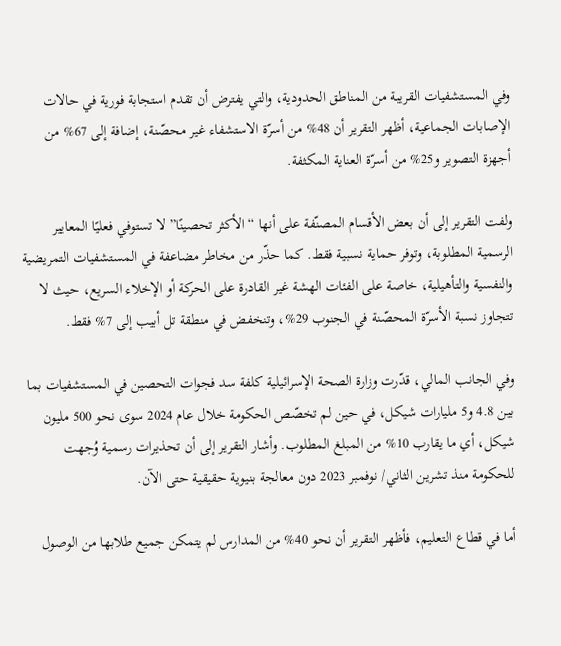وفي المستشفيات القريبة من المناطق الحدودية، والتي يفترض أن تقدم استجابة فورية في حالات الإصابات الجماعية، أظهر التقرير أن 48% من أسرّة الاستشفاء غير محصّنة، إضافة إلى 67% من أجهزة التصوير و25% من أسرّة العناية المكثفة.

ولفت التقرير إلى أن بعض الأقسام المصنّفة على أنها “الأكثر تحصينًا” لا تستوفي فعليًا المعايير الرسمية المطلوبة، وتوفر حماية نسبية فقط. كما حذّر من مخاطر مضاعفة في المستشفيات التمريضية والنفسية والتأهيلية، خاصة على الفئات الهشة غير القادرة على الحركة أو الإخلاء السريع، حيث لا تتجاوز نسبة الأسرّة المحصّنة في الجنوب 29%، وتنخفض في منطقة تل أبيب إلى 7% فقط.

وفي الجانب المالي، قدّرت وزارة الصحة الإسرائيلية كلفة سد فجوات التحصين في المستشفيات بما بين 4.8 و5 مليارات شيكل، في حين لم تخصّص الحكومة خلال عام 2024 سوى نحو 500 مليون شيكل، أي ما يقارب 10% من المبلغ المطلوب. وأشار التقرير إلى أن تحذيرات رسمية وُجهت للحكومة منذ تشرين الثاني/ نوفمبر 2023 دون معالجة بنيوية حقيقية حتى الآن.

أما في قطاع التعليم، فأظهر التقرير أن نحو 40% من المدارس لم يتمكن جميع طلابها من الوصول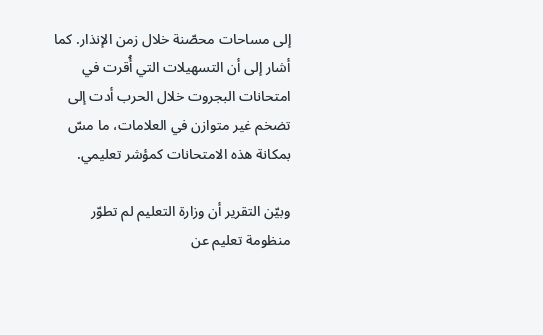إلى مساحات محصّنة خلال زمن الإنذار. كما أشار إلى أن التسهيلات التي أُقرت في امتحانات البجروت خلال الحرب أدت إلى تضخم غير متوازن في العلامات، ما مسّ بمكانة هذه الامتحانات كمؤشر تعليمي.

وبيّن التقرير أن وزارة التعليم لم تطوّر منظومة تعليم عن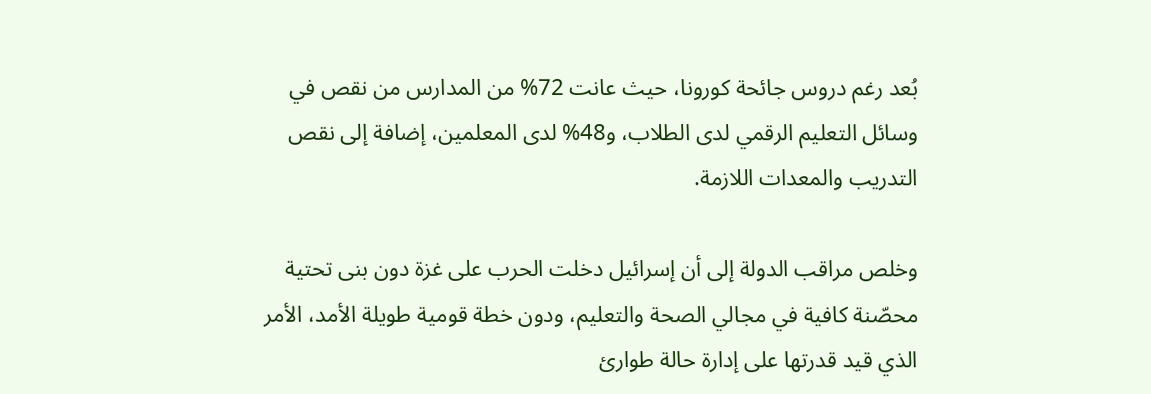بُعد رغم دروس جائحة كورونا، حيث عانت 72% من المدارس من نقص في وسائل التعليم الرقمي لدى الطلاب، و48% لدى المعلمين، إضافة إلى نقص التدريب والمعدات اللازمة.

وخلص مراقب الدولة إلى أن إسرائيل دخلت الحرب على غزة دون بنى تحتية محصّنة كافية في مجالي الصحة والتعليم، ودون خطة قومية طويلة الأمد، الأمر الذي قيد قدرتها على إدارة حالة طوارئ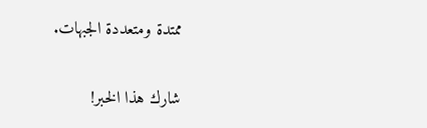ممتدة ومتعددة الجبهات.

شارك هذا الخبر!